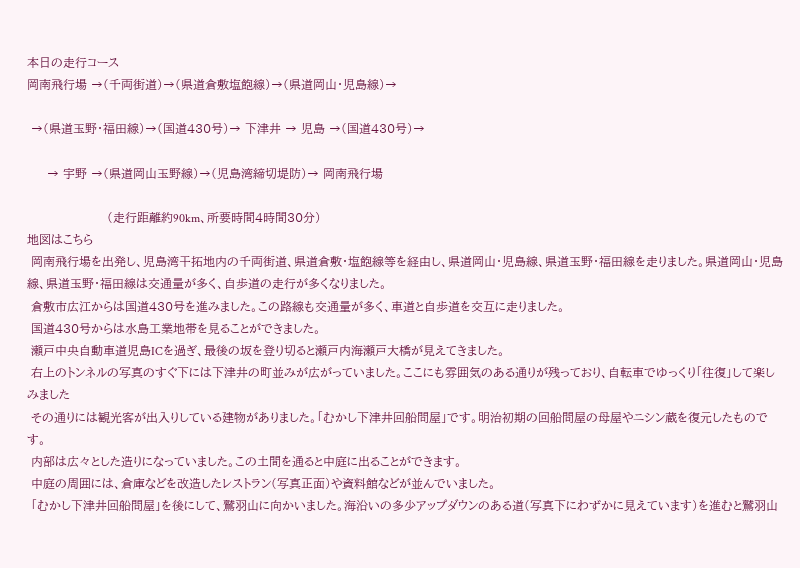本日の走行コース
岡南飛行場 →(千両街道)→(県道倉敷塩飽線)→(県道岡山・児島線)→

 →(県道玉野・福田線)→(国道430号)→ 下津井 → 児島 →(国道430号)→

     → 宇野 →(県道岡山玉野線)→(児島湾締切堤防)→ 岡南飛行場

                    (走行距離約90km、所要時間4時間30分)
地図はこちら
 岡南飛行場を出発し、児島湾干拓地内の千両街道、県道倉敷・塩飽線等を経由し、県道岡山・児島線、県道玉野・福田線を走りました。県道岡山・児島線、県道玉野・福田線は交通量が多く、自歩道の走行が多くなりました。
 倉敷市広江からは国道430号を進みました。この路線も交通量が多く、車道と自歩道を交互に走りました。
 国道430号からは水島工業地帯を見ることができました。
 瀬戸中央自動車道児島ICを過ぎ、最後の坂を登り切ると瀬戸内海瀬戸大橋が見えてきました。
 右上のトンネルの写真のすぐ下には下津井の町並みが広がっていました。ここにも雰囲気のある通りが残っており、自転車でゆっくり「往復」して楽しみました
 その通りには観光客が出入りしている建物がありました。「むかし下津井回船問屋」です。明治初期の回船問屋の母屋やニシン蔵を復元したものです。
 内部は広々とした造りになっていました。この土間を通ると中庭に出ることができます。
 中庭の周囲には、倉庫などを改造したレストラン(写真正面)や資料館などが並んでいました。
 「むかし下津井回船問屋」を後にして、鷲羽山に向かいました。海沿いの多少アップダウンのある道(写真下にわずかに見えています)を進むと鷲羽山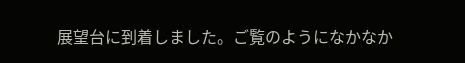展望台に到着しました。ご覧のようになかなか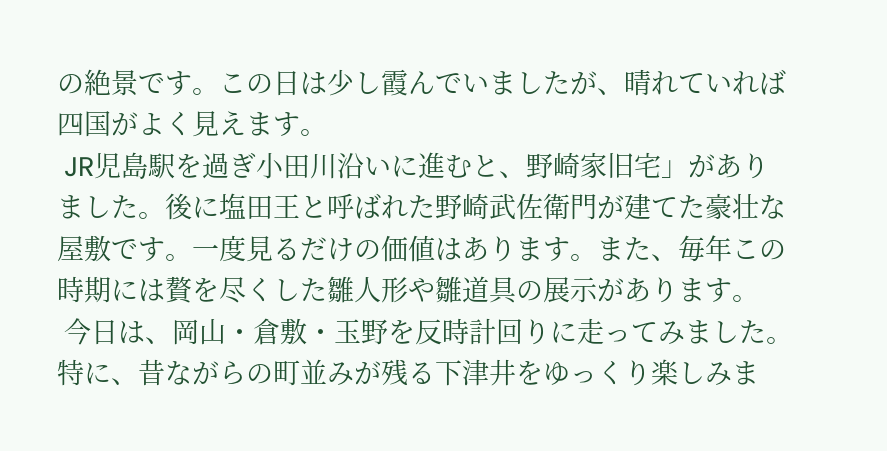の絶景です。この日は少し霞んでいましたが、晴れていれば四国がよく見えます。
 JR児島駅を過ぎ小田川沿いに進むと、野崎家旧宅」がありました。後に塩田王と呼ばれた野崎武佐衛門が建てた豪壮な屋敷です。一度見るだけの価値はあります。また、毎年この時期には贅を尽くした雛人形や雛道具の展示があります。
 今日は、岡山・倉敷・玉野を反時計回りに走ってみました。特に、昔ながらの町並みが残る下津井をゆっくり楽しみま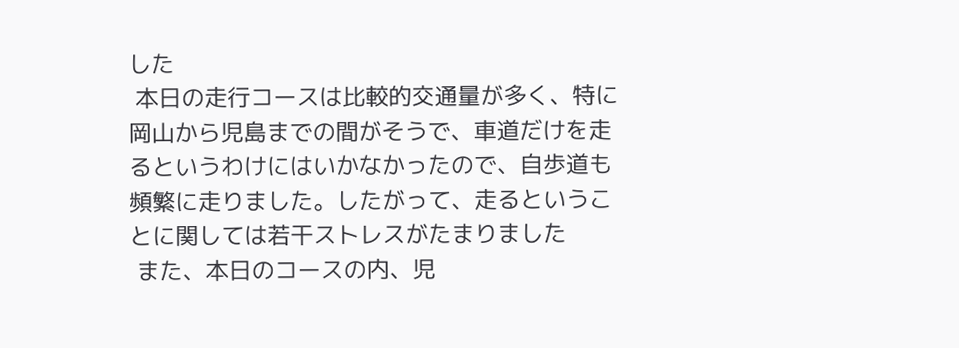した
 本日の走行コースは比較的交通量が多く、特に岡山から児島までの間がそうで、車道だけを走るというわけにはいかなかったので、自歩道も頻繁に走りました。したがって、走るということに関しては若干ストレスがたまりました
 また、本日のコースの内、児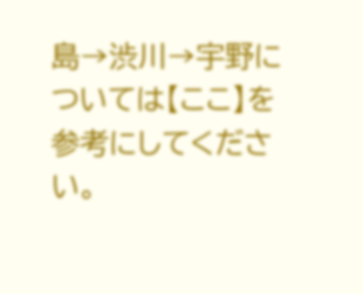島→渋川→宇野については【ここ】を参考にしてください。